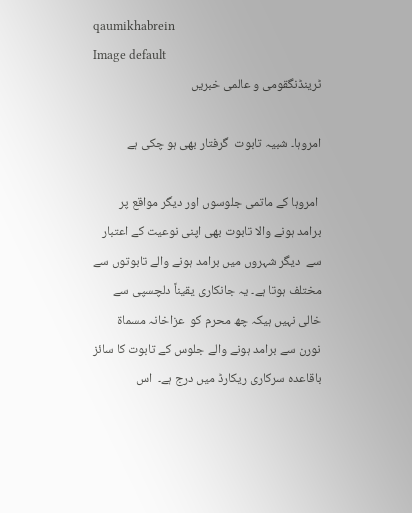qaumikhabrein
Image default
ٹرینڈنگقومی و عالمی خبریں

امروہا۔ شبیہ تابوت  گرفتار بھی ہو چکی ہے

 امروہا کے ماتمی جلوسوں اور دیگر مواقع پر برامد ہونے والا تابوت بھی اپنی نوعیت کے اعتبار سے  دیگر شہروں میں برامد ہونے والے تابوتوں سے مختلف ہوتا ہے۔ یہ جانکاری یقیناً دلچسپی سے خالی نہیں ہیکہ چھ محرم کو  عزاخانہ مسماۃ نورن سے برامد ہونے والے جلوس کے تابوت کا سائز باقاعدہ سرکاری ریکارڈ میں درج ہے۔  اس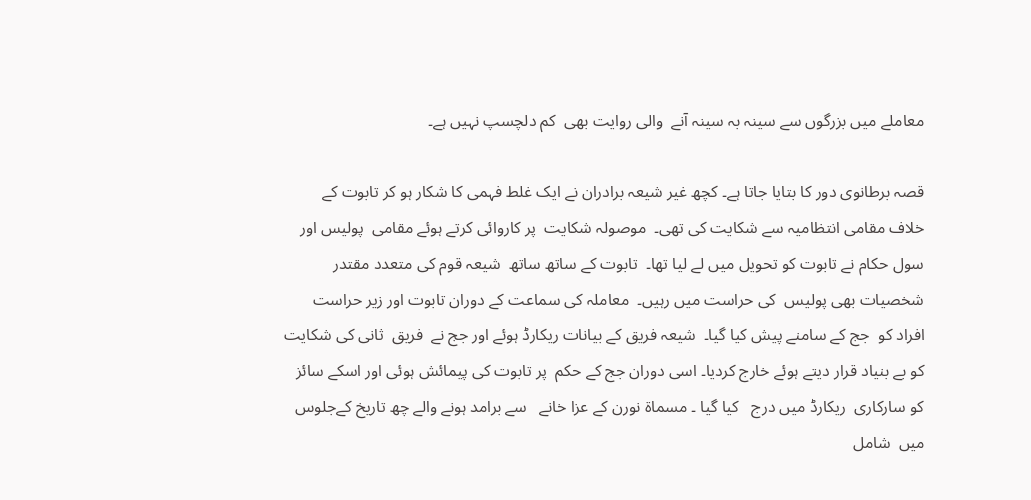معاملے میں بزرگوں سے سینہ بہ سینہ آنے  والی روایت بھی  کم دلچسپ نہیں ہے۔

قصہ برطانوی دور کا بتایا جاتا ہے۔ کچھ غیر شیعہ برادران نے ایک غلط فہمی کا شکار ہو کر تابوت کے خلاف مقامی انتظامیہ سے شکایت کی تھی۔  موصولہ شکایت  پر کاروائی کرتے ہوئے مقامی  پولیس اور سول حکام نے تابوت کو تحویل میں لے لیا تھا۔  تابوت کے ساتھ ساتھ  شیعہ قوم کی متعدد مقتدر شخصیات بھی پولیس  کی حراست میں رہیں۔  معاملہ کی سماعت کے دوران تابوت اور زیر حراست افراد کو  جج کے سامنے پیش کیا گیا۔  شیعہ فریق کے بیانات ریکارڈ ہوئے اور جج نے  فریق  ثانی کی شکایت کو بے بنیاد قرار دیتے ہوئے خارج کردیا۔ اسی دوران جج کے حکم  پر تابوت کی پیمائش ہوئی اور اسکے سائز کو سارکاری  ریکارڈ میں درج   کیا گیا ۔ مسماۃ نورن کے عزا خانے   سے برامد ہونے والے چھ تاریخ کےجلوس میں  شامل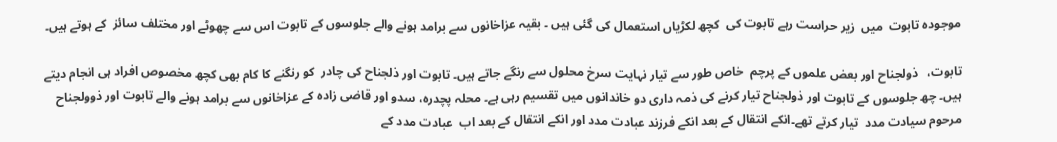موجودہ تابوت  میں  زیر حراست رہے تابوت کی  کچھ لکڑیاں استعمال کی گئی ہیں ۔ بقیہ عزاخانوں سے برامد ہونے والے جلوسوں کے تابوت اس سے چھوٹے اور مختلف سائز  کے ہوتے ہیں۔

تابوت،   ذولجناح اور بعض علموں کے پرچم  خاص طور سے تیار نہایت سرخ محلول سے رنگے جاتے ہیں۔ تابوت اور ذلجناح کی چادر  کو رنگنے کا کام بھی کچھ مخصوص افراد ہی انجام دیتے ہیں۔ چھ جلوسوں کے تابوت اور ذولجناح تیار کرنے کی ذمہ داری دو خاندانوں میں تقسیم رہی ہے۔ محلہ پچدرہ، سدو اور قاضی زادہ کے عزاخانوں سے برامد ہونے والے تابوت اور ذوولجناح مرحوم سیادت مدد  تیار کرتے تھے۔انکے انتقال کے بعد انکے فرزند عبادت مدد اور انکے انتقال کے بعد اب  عبادت مدد کے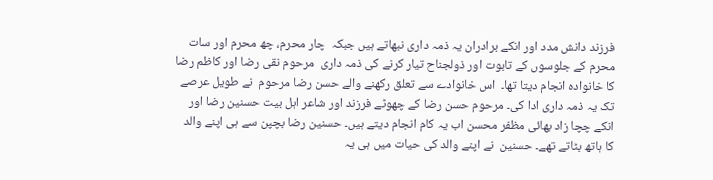فرزند دانش مدد اور انکے برادران یہ ذمہ داری نبھاتے ہیں جبکہ  چار محرم، چھ محرم اور سات محرم کے جلوسوں کے تابوت اور ذولجناح تیار کرنے کی ذمہ داری  مرحوم نقی رضا اور کاظم رضا کا خانوادہ انجام دیتا تھا۔  اس خانوادے سے تعلق رکھنے والے حسن رضا مرحوم  نے طویل عرصے تک یہ ذمہ داری ادا کی۔ مرحوم حسن رضا کے چھوٹے فرزند اور شاعر اہل بیت حسنین رضا اور انکے چچا زاد بھائی مظفر محسن اب یہ کام انجام دیتے ہیں۔ حسنین رضا بچپن سے ہی اپنے والد کا ہاتھ بٹاتے تھے۔ حسنین  نے اپنے والد کی حیات میں ہی یہ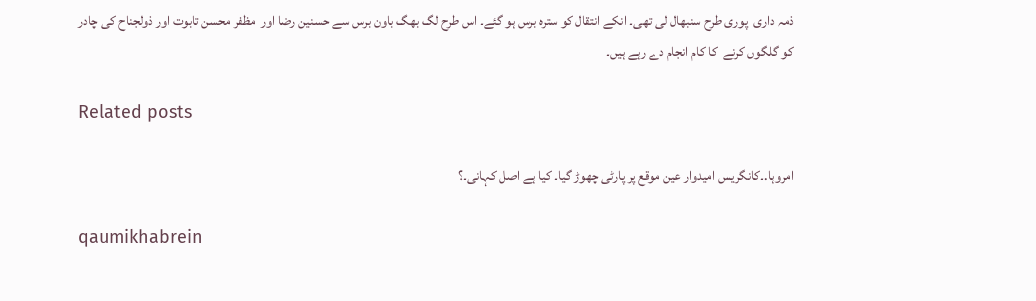ذمہ داری  پوری طرح سنبھال لی تھی۔ انکے انتقال کو سترہ برس ہو گئے۔ اس طرح لگ بھگ باون برس سے حسنین رضا اور  مظفر محسن تابوت اور ذولجناح کی چادر کو گلگوں کرنے  کا کام انجام دے رہے ہیں۔

Related posts

امروہا.۔کانگریس امیدوار عین موقع پر پارٹی چھوڑ گیا۔ کیا ہے اصل کہانی۔؟

qaumikhabrein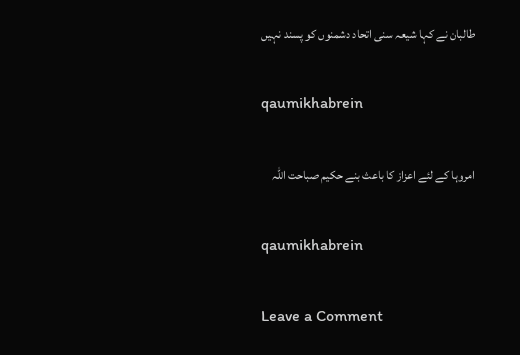طالبان نے کہا شیعہ سنی اتحاد دشمنوں کو پسند نہیں

qaumikhabrein

امروہا کے لئے اعزاز کا باعث بنے حکیم صباحت اللہ

qaumikhabrein

Leave a Comment